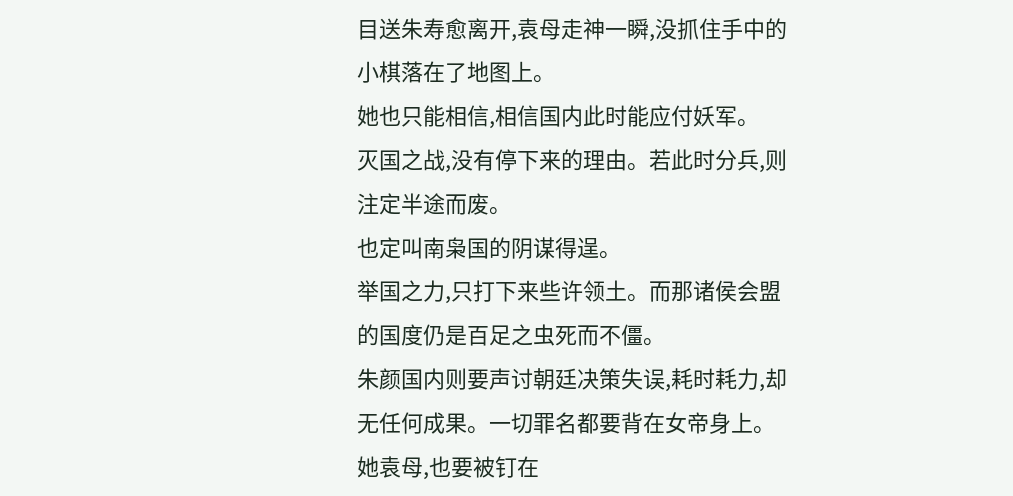目送朱寿愈离开,袁母走神一瞬,没抓住手中的小棋落在了地图上。
她也只能相信,相信国内此时能应付妖军。
灭国之战,没有停下来的理由。若此时分兵,则注定半途而废。
也定叫南枭国的阴谋得逞。
举国之力,只打下来些许领土。而那诸侯会盟的国度仍是百足之虫死而不僵。
朱颜国内则要声讨朝廷决策失误,耗时耗力,却无任何成果。一切罪名都要背在女帝身上。
她袁母,也要被钉在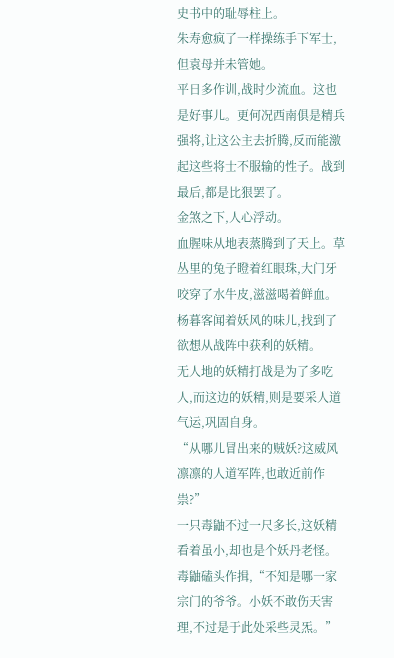史书中的耻辱柱上。
朱寿愈疯了一样操练手下军士,但袁母并未管她。
平日多作训,战时少流血。这也是好事儿。更何况西南俱是精兵强将,让这公主去折腾,反而能激起这些将士不服输的性子。战到最后,都是比狠罢了。
金煞之下,人心浮动。
血腥味从地表蒸腾到了天上。草丛里的兔子瞪着红眼珠,大门牙咬穿了水牛皮,滋滋喝着鲜血。
杨暮客闻着妖风的味儿,找到了欲想从战阵中获利的妖精。
无人地的妖精打战是为了多吃人,而这边的妖精,则是要采人道气运,巩固自身。
“从哪儿冒出来的贼妖?这威风凛凛的人道军阵,也敢近前作祟?”
一只毒鼬不过一尺多长,这妖精看着虽小,却也是个妖丹老怪。
毒鼬磕头作揖,“不知是哪一家宗门的爷爷。小妖不敢伤天害理,不过是于此处采些灵炁。”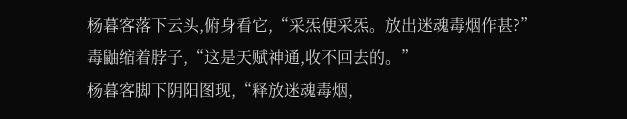杨暮客落下云头,俯身看它,“采炁便采炁。放出迷魂毒烟作甚?”
毒鼬缩着脖子,“这是天赋神通,收不回去的。”
杨暮客脚下阴阳图现,“释放迷魂毒烟,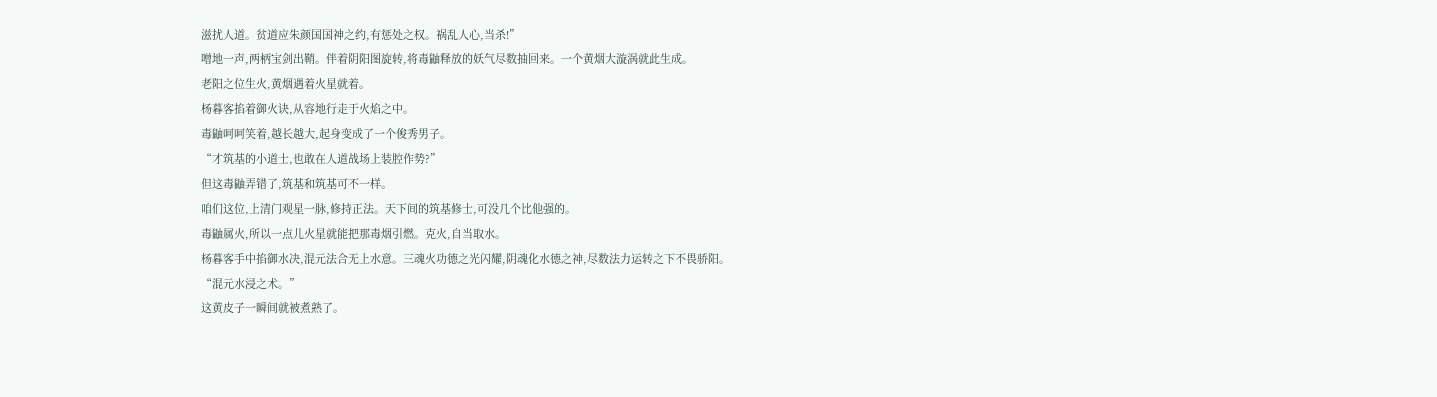滋扰人道。贫道应朱颜国国神之约,有惩处之权。祸乱人心,当杀!”
噌地一声,两柄宝剑出鞘。伴着阴阳图旋转,将毒鼬释放的妖气尽数抽回来。一个黄烟大漩涡就此生成。
老阳之位生火,黄烟遇着火星就着。
杨暮客掐着御火诀,从容地行走于火焰之中。
毒鼬呵呵笑着,越长越大,起身变成了一个俊秀男子。
“才筑基的小道士,也敢在人道战场上装腔作势?”
但这毒鼬弄错了,筑基和筑基可不一样。
咱们这位,上清门观星一脉,修持正法。天下间的筑基修士,可没几个比他强的。
毒鼬属火,所以一点儿火星就能把那毒烟引燃。克火,自当取水。
杨暮客手中掐御水决,混元法合无上水意。三魂火功德之光闪耀,阴魂化水德之神,尽数法力运转之下不畏骄阳。
“混元水浸之术。”
这黄皮子一瞬间就被煮熟了。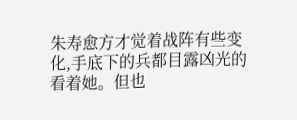朱寿愈方才觉着战阵有些变化,手底下的兵都目露凶光的看着她。但也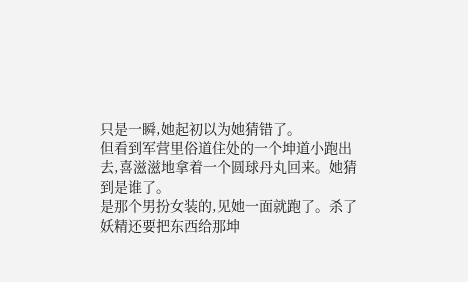只是一瞬,她起初以为她猜错了。
但看到军营里俗道住处的一个坤道小跑出去,喜滋滋地拿着一个圆球丹丸回来。她猜到是谁了。
是那个男扮女装的,见她一面就跑了。杀了妖精还要把东西给那坤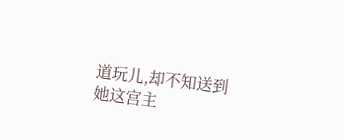道玩儿,却不知送到她这宫主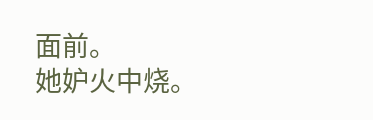面前。
她妒火中烧。